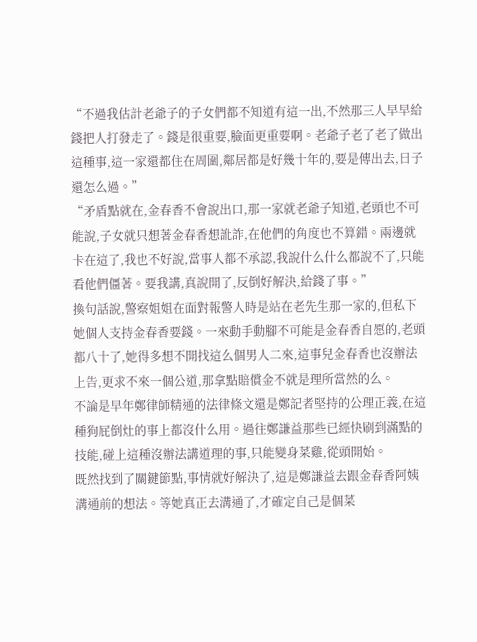“不過我估計老爺子的子女們都不知道有這一出,不然那三人早早給錢把人打發走了。錢是很重要,臉面更重要啊。老爺子老了老了做出這種事,這一家還都住在周圍,鄰居都是好幾十年的,要是傳出去,日子還怎么過。”
“矛盾點就在,金春香不會說出口,那一家就老爺子知道,老頭也不可能說,子女就只想著金春香想訛詐,在他們的角度也不算錯。兩邊就卡在這了,我也不好說,當事人都不承認,我說什么什么都說不了,只能看他們僵著。要我講,真說開了,反倒好解決,給錢了事。”
換句話說,警察姐姐在面對報警人時是站在老先生那一家的,但私下她個人支持金春香要錢。一來動手動腳不可能是金春香自愿的,老頭都八十了,她得多想不開找這么個男人二來,這事兒金春香也沒辦法上告,更求不來一個公道,那拿點賠償金不就是理所當然的么。
不論是早年鄭律師精通的法律條文還是鄭記者堅持的公理正義,在這種狗屁倒灶的事上都沒什么用。過往鄭謙益那些已經快刷到滿點的技能,碰上這種沒辦法講道理的事,只能變身菜雞,從頭開始。
既然找到了關鍵節點,事情就好解決了,這是鄭謙益去跟金春香阿姨溝通前的想法。等她真正去溝通了,才確定自己是個菜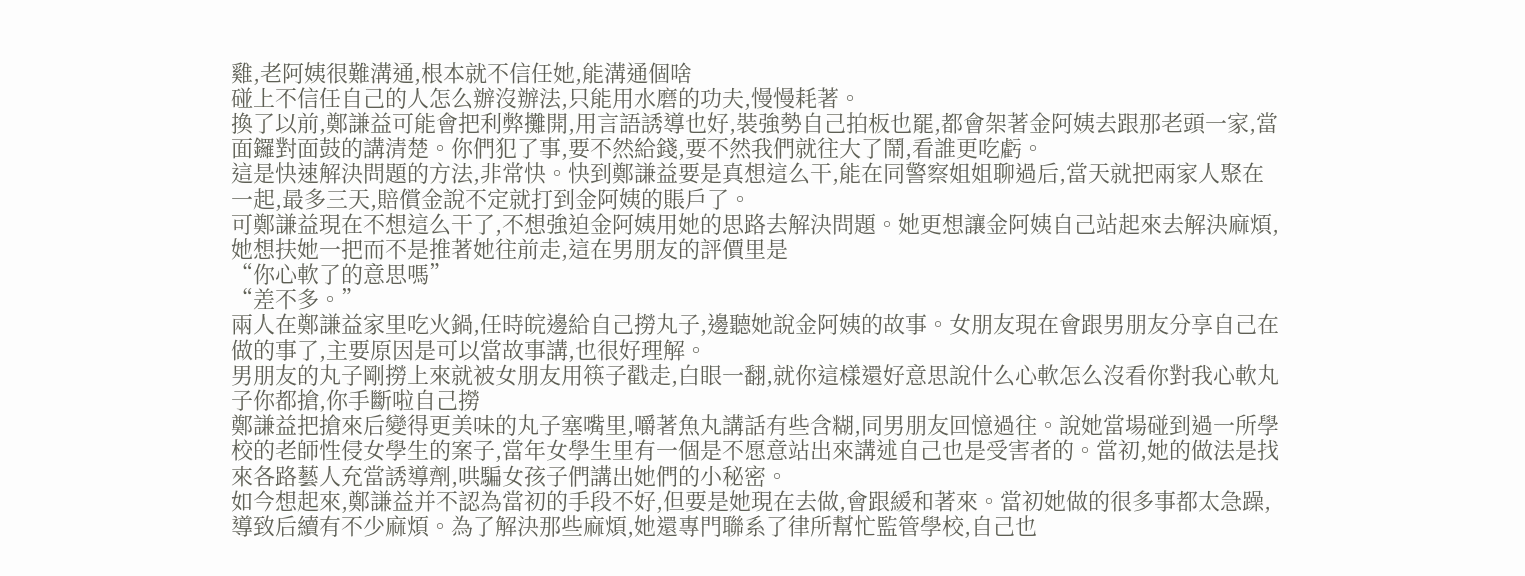雞,老阿姨很難溝通,根本就不信任她,能溝通個啥
碰上不信任自己的人怎么辦沒辦法,只能用水磨的功夫,慢慢耗著。
換了以前,鄭謙益可能會把利弊攤開,用言語誘導也好,裝強勢自己拍板也罷,都會架著金阿姨去跟那老頭一家,當面鑼對面鼓的講清楚。你們犯了事,要不然給錢,要不然我們就往大了鬧,看誰更吃虧。
這是快速解決問題的方法,非常快。快到鄭謙益要是真想這么干,能在同警察姐姐聊過后,當天就把兩家人聚在一起,最多三天,賠償金說不定就打到金阿姨的賬戶了。
可鄭謙益現在不想這么干了,不想強迫金阿姨用她的思路去解決問題。她更想讓金阿姨自己站起來去解決麻煩,她想扶她一把而不是推著她往前走,這在男朋友的評價里是
“你心軟了的意思嗎”
“差不多。”
兩人在鄭謙益家里吃火鍋,任時皖邊給自己撈丸子,邊聽她說金阿姨的故事。女朋友現在會跟男朋友分享自己在做的事了,主要原因是可以當故事講,也很好理解。
男朋友的丸子剛撈上來就被女朋友用筷子戳走,白眼一翻,就你這樣還好意思說什么心軟怎么沒看你對我心軟丸子你都搶,你手斷啦自己撈
鄭謙益把搶來后變得更美味的丸子塞嘴里,嚼著魚丸講話有些含糊,同男朋友回憶過往。說她當場碰到過一所學校的老師性侵女學生的案子,當年女學生里有一個是不愿意站出來講述自己也是受害者的。當初,她的做法是找來各路藝人充當誘導劑,哄騙女孩子們講出她們的小秘密。
如今想起來,鄭謙益并不認為當初的手段不好,但要是她現在去做,會跟緩和著來。當初她做的很多事都太急躁,導致后續有不少麻煩。為了解決那些麻煩,她還專門聯系了律所幫忙監管學校,自己也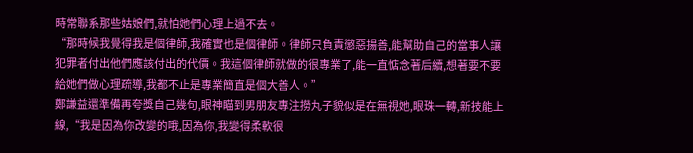時常聯系那些姑娘們,就怕她們心理上過不去。
“那時候我覺得我是個律師,我確實也是個律師。律師只負責懲惡揚善,能幫助自己的當事人讓犯罪者付出他們應該付出的代價。我這個律師就做的很專業了,能一直惦念著后續,想著要不要給她們做心理疏導,我都不止是專業簡直是個大善人。”
鄭謙益還準備再夸獎自己幾句,眼神瞄到男朋友專注撈丸子貌似是在無視她,眼珠一轉,新技能上線,“我是因為你改變的哦,因為你,我變得柔軟很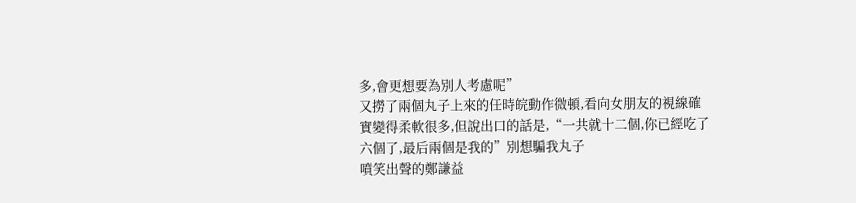多,會更想要為別人考慮呢”
又撈了兩個丸子上來的任時皖動作微頓,看向女朋友的視線確實變得柔軟很多,但說出口的話是,“一共就十二個,你已經吃了六個了,最后兩個是我的”別想騙我丸子
噴笑出聲的鄭謙益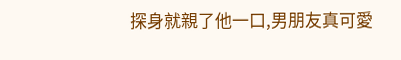探身就親了他一口,男朋友真可愛